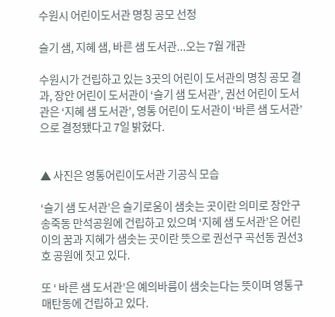수원시 어린이도서관 명칭 공모 선정

슬기 샘, 지혜 샘, 바른 샘 도서관...오는 7월 개관

수원시가 건립하고 있는 3곳의 어린이 도서관의 명칭 공모 결과, 장안 어린이 도서관이 ‘슬기 샘 도서관’, 권선 어린이 도서관은 ‘지혜 샘 도서관’, 영통 어린이 도서관이 ‘바른 샘 도서관’으로 결정됐다고 7일 밝혔다.


▲ 사진은 영통어린이도서관 기공식 모습

‘슬기 샘 도서관’은 슬기로움이 샘솟는 곳이란 의미로 장안구 송죽동 만석공원에 건립하고 있으며 ‘지혜 샘 도서관’은 어린이의 꿈과 지혜가 샘솟는 곳이란 뜻으로 권선구 곡선동 권선3호 공원에 짓고 있다.

또 ‘ 바른 샘 도서관’은 예의바름이 샘솟는다는 뜻이며 영통구 매탄동에 건립하고 있다.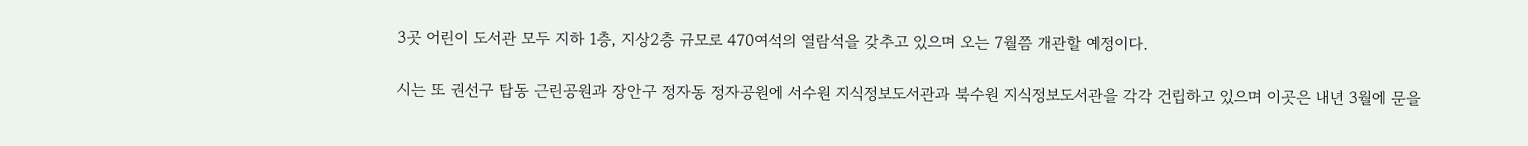3곳 어린이 도서관 모두 지하 1층, 지상2층 규모로 470여석의 열람석을 갖추고 있으며 오는 7월쯤 개관할 예정이다.

시는 또 권선구 탑동 근린공원과 장안구 정자동 정자공원에 서수원 지식정보도서관과 북수원 지식정보도서관을 각각 건립하고 있으며 이곳은 내년 3월에 문을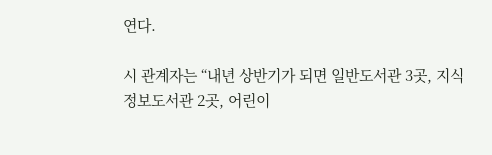연다.

시 관계자는 “내년 상반기가 되면 일반도서관 3곳, 지식정보도서관 2곳, 어린이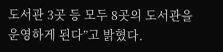도서관 3곳 등 모두 8곳의 도서관을 운영하게 된다”고 밝혔다.